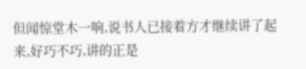但闻惊堂木一响,说书人已接着方才继续讲了起来,好巧不巧,讲的正是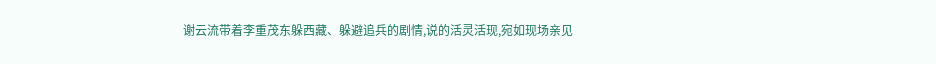谢云流带着李重茂东躲西藏、躲避追兵的剧情,说的活灵活现,宛如现场亲见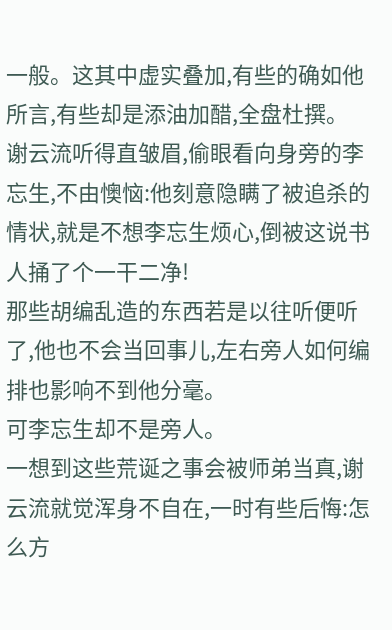一般。这其中虚实叠加,有些的确如他所言,有些却是添油加醋,全盘杜撰。
谢云流听得直皱眉,偷眼看向身旁的李忘生,不由懊恼:他刻意隐瞒了被追杀的情状,就是不想李忘生烦心,倒被这说书人捅了个一干二净!
那些胡编乱造的东西若是以往听便听了,他也不会当回事儿,左右旁人如何编排也影响不到他分毫。
可李忘生却不是旁人。
一想到这些荒诞之事会被师弟当真,谢云流就觉浑身不自在,一时有些后悔:怎么方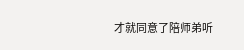才就同意了陪师弟听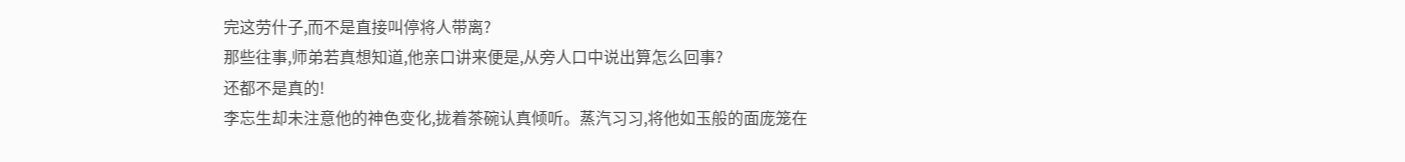完这劳什子,而不是直接叫停将人带离?
那些往事,师弟若真想知道,他亲口讲来便是,从旁人口中说出算怎么回事?
还都不是真的!
李忘生却未注意他的神色变化,拢着茶碗认真倾听。蒸汽习习,将他如玉般的面庞笼在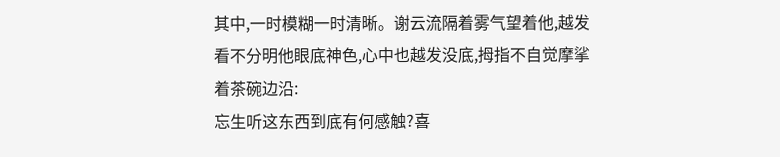其中,一时模糊一时清晰。谢云流隔着雾气望着他,越发看不分明他眼底神色,心中也越发没底,拇指不自觉摩挲着茶碗边沿:
忘生听这东西到底有何感触?喜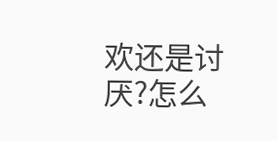欢还是讨厌?怎么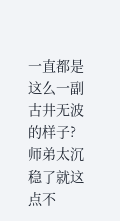一直都是这么一副古井无波的样子?
师弟太沉稳了就这点不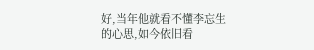好,当年他就看不懂李忘生的心思,如今依旧看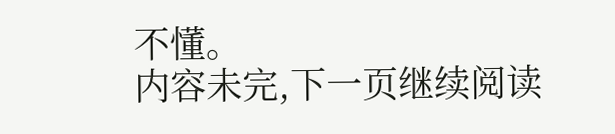不懂。
内容未完,下一页继续阅读